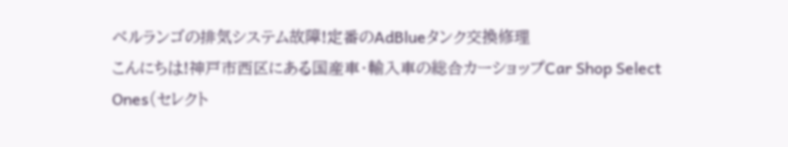ベルランゴの排気システム故障!定番のAdBlueタンク交換修理
こんにちは!神戸市西区にある国産車・輸入車の総合カーショップCar Shop Select Ones(セレクト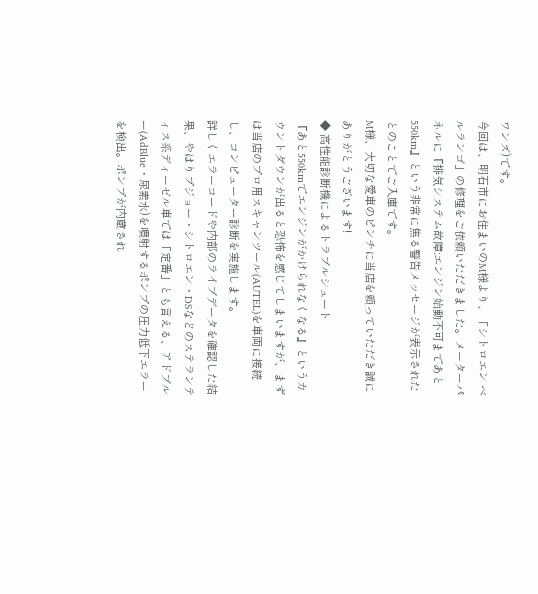ワンズ)です。
今回は、明石市にお住まいのM様より、「シトロエン ベルランゴ」の修理をご依頼いただきました。メーターパネルに『排気システム故障:エンジン始動不可まであと550km』という非常に焦る警告メッセージが表示されたとのことでご入庫です。
M様、大切な愛車のピンチに当店を頼っていただき誠にありがとうございます!
◆ 高性能診断機によるトラブルシュート
『あと550kmでエンジンがかけられなくなる』というカウントダウンが出ると恐怖を感じてしまいますが、まずは当店のプロ用スキャンツール(AUTEL)を車両に接続し、コンピューター診断を実施します。
詳しくエラーコードや内部のライブデータを確認した結果、やはりプジョー・シトロエン・DSなどのステランティス系ディーゼル車では「定番」とも言える、アドブルー(AdBlue・尿素水)を噴射するポンプの圧力低下エラーを検出。ポンプが内蔵され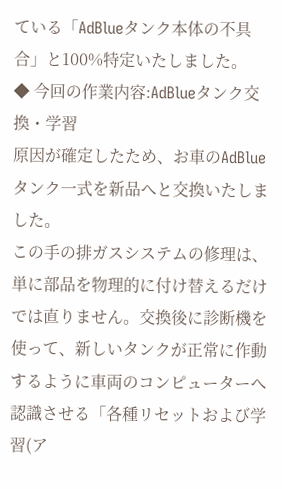ている「AdBlueタンク本体の不具合」と100%特定いたしました。
◆ 今回の作業内容:AdBlueタンク交換・学習
原因が確定したため、お車のAdBlueタンク一式を新品へと交換いたしました。
この手の排ガスシステムの修理は、単に部品を物理的に付け替えるだけでは直りません。交換後に診断機を使って、新しいタンクが正常に作動するように車両のコンピューターへ認識させる「各種リセットおよび学習(ア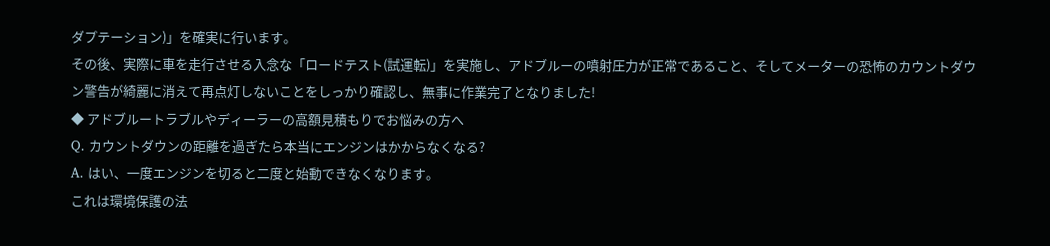ダプテーション)」を確実に行います。
その後、実際に車を走行させる入念な「ロードテスト(試運転)」を実施し、アドブルーの噴射圧力が正常であること、そしてメーターの恐怖のカウントダウン警告が綺麗に消えて再点灯しないことをしっかり確認し、無事に作業完了となりました!
◆ アドブルートラブルやディーラーの高額見積もりでお悩みの方へ
Q. カウントダウンの距離を過ぎたら本当にエンジンはかからなくなる?
A. はい、一度エンジンを切ると二度と始動できなくなります。
これは環境保護の法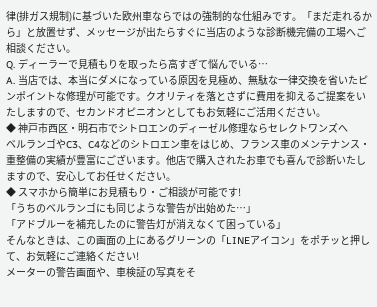律(排ガス規制)に基づいた欧州車ならではの強制的な仕組みです。「まだ走れるから」と放置せず、メッセージが出たらすぐに当店のような診断機完備の工場へご相談ください。
Q. ディーラーで見積もりを取ったら高すぎて悩んでいる…
A. 当店では、本当にダメになっている原因を見極め、無駄な一律交換を省いたピンポイントな修理が可能です。クオリティを落とさずに費用を抑えるご提案をいたしますので、セカンドオピニオンとしてもお気軽にご活用ください。
◆ 神戸市西区・明石市でシトロエンのディーゼル修理ならセレクトワンズへ
ベルランゴやC3、C4などのシトロエン車をはじめ、フランス車のメンテナンス・重整備の実績が豊富にございます。他店で購入されたお車でも喜んで診断いたしますので、安心してお任せください。
◆ スマホから簡単にお見積もり・ご相談が可能です!
「うちのベルランゴにも同じような警告が出始めた…」
「アドブルーを補充したのに警告灯が消えなくて困っている」
そんなときは、この画面の上にあるグリーンの「LINEアイコン」をポチッと押して、お気軽にご連絡ください!
メーターの警告画面や、車検証の写真をそ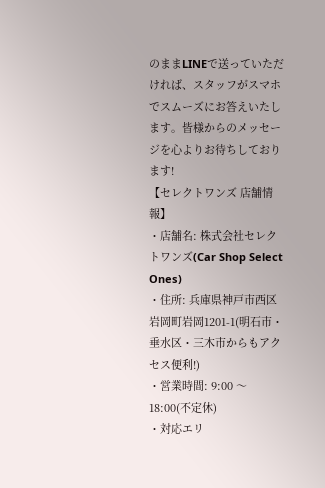のままLINEで送っていただければ、スタッフがスマホでスムーズにお答えいたします。皆様からのメッセージを心よりお待ちしております!
【セレクトワンズ 店舗情報】
・店舗名: 株式会社セレクトワンズ(Car Shop Select Ones)
・住所: 兵庫県神戸市西区岩岡町岩岡1201-1(明石市・垂水区・三木市からもアクセス便利!)
・営業時間: 9:00 〜 18:00(不定休)
・対応エリ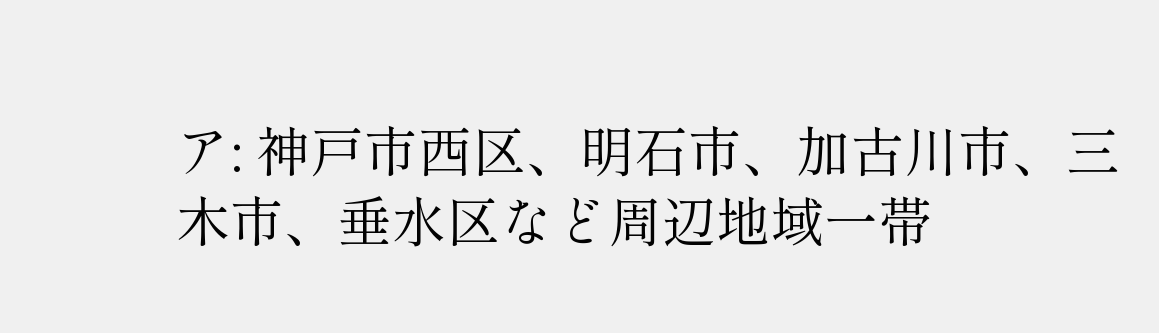ア: 神戸市西区、明石市、加古川市、三木市、垂水区など周辺地域一帯